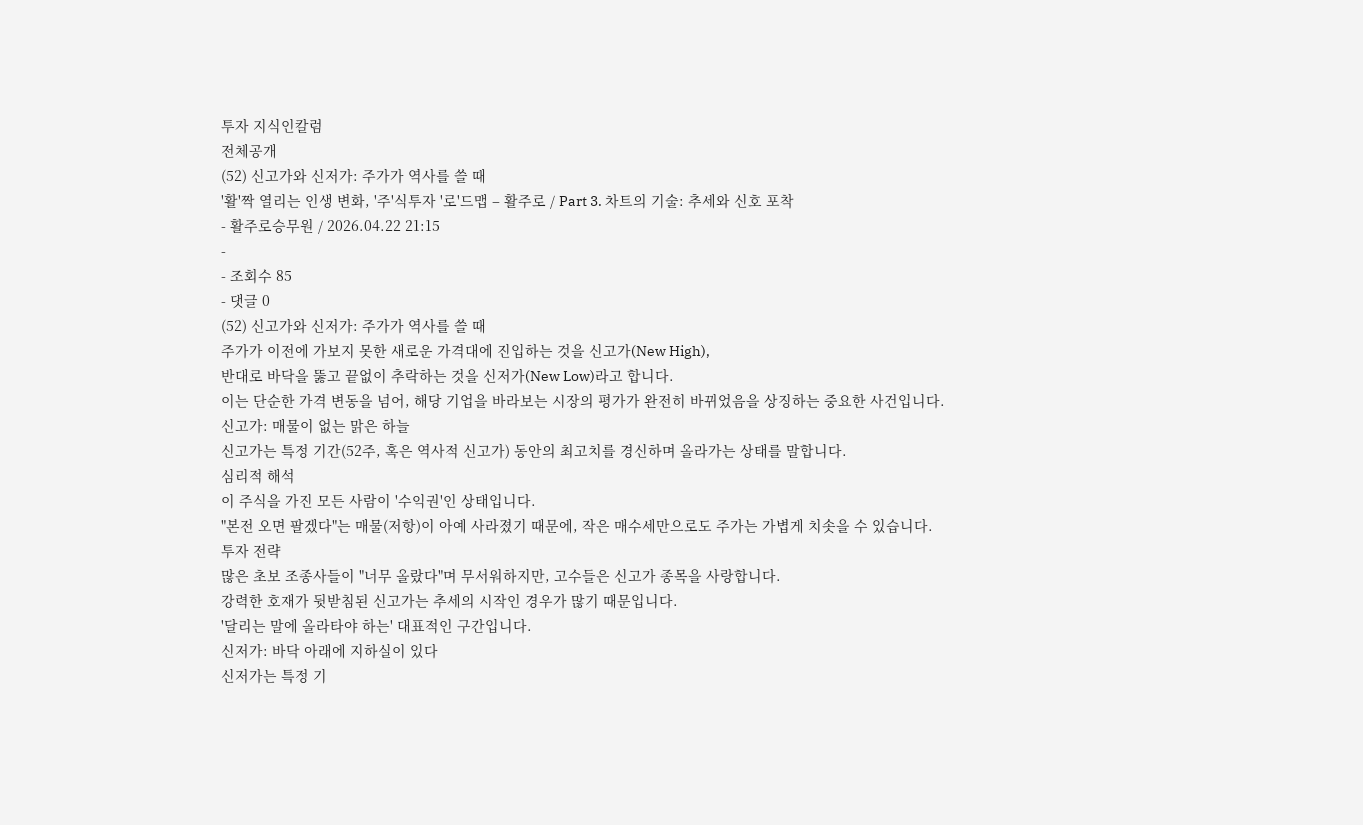투자 지식인칼럼
전체공개
(52) 신고가와 신저가: 주가가 역사를 쓸 때
'활'짝 열리는 인생 변화, '주'식투자 '로'드맵 – 활주로 / Part 3. 차트의 기술: 추세와 신호 포착
- 활주로승무원 / 2026.04.22 21:15
-
- 조회수 85
- 댓글 0
(52) 신고가와 신저가: 주가가 역사를 쓸 때
주가가 이전에 가보지 못한 새로운 가격대에 진입하는 것을 신고가(New High),
반대로 바닥을 뚫고 끝없이 추락하는 것을 신저가(New Low)라고 합니다.
이는 단순한 가격 변동을 넘어, 해당 기업을 바라보는 시장의 평가가 완전히 바뀌었음을 상징하는 중요한 사건입니다.
신고가: 매물이 없는 맑은 하늘
신고가는 특정 기간(52주, 혹은 역사적 신고가) 동안의 최고치를 경신하며 올라가는 상태를 말합니다.
심리적 해석
이 주식을 가진 모든 사람이 '수익권'인 상태입니다.
"본전 오면 팔겠다"는 매물(저항)이 아예 사라졌기 때문에, 작은 매수세만으로도 주가는 가볍게 치솟을 수 있습니다.
투자 전략
많은 초보 조종사들이 "너무 올랐다"며 무서워하지만, 고수들은 신고가 종목을 사랑합니다.
강력한 호재가 뒷받침된 신고가는 추세의 시작인 경우가 많기 때문입니다.
'달리는 말에 올라타야 하는' 대표적인 구간입니다.
신저가: 바닥 아래에 지하실이 있다
신저가는 특정 기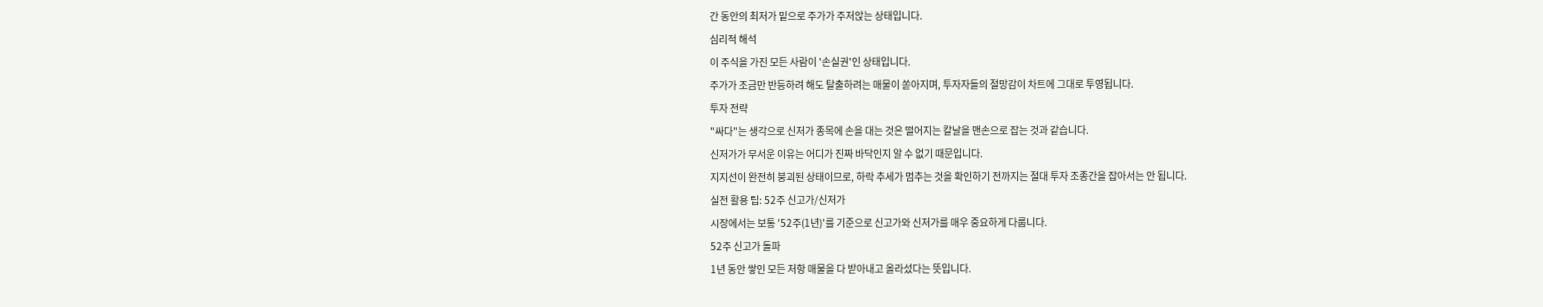간 동안의 최저가 밑으로 주가가 주저앉는 상태입니다.
심리적 해석
이 주식을 가진 모든 사람이 '손실권'인 상태입니다.
주가가 조금만 반등하려 해도 탈출하려는 매물이 쏟아지며, 투자자들의 절망감이 차트에 그대로 투영됩니다.
투자 전략
"싸다"는 생각으로 신저가 종목에 손을 대는 것은 떨어지는 칼날을 맨손으로 잡는 것과 같습니다.
신저가가 무서운 이유는 어디가 진짜 바닥인지 알 수 없기 때문입니다.
지지선이 완전히 붕괴된 상태이므로, 하락 추세가 멈추는 것을 확인하기 전까지는 절대 투자 조종간을 잡아서는 안 됩니다.
실전 활용 팁: 52주 신고가/신저가
시장에서는 보통 '52주(1년)'를 기준으로 신고가와 신저가를 매우 중요하게 다룹니다.
52주 신고가 돌파
1년 동안 쌓인 모든 저항 매물을 다 받아내고 올라섰다는 뜻입니다.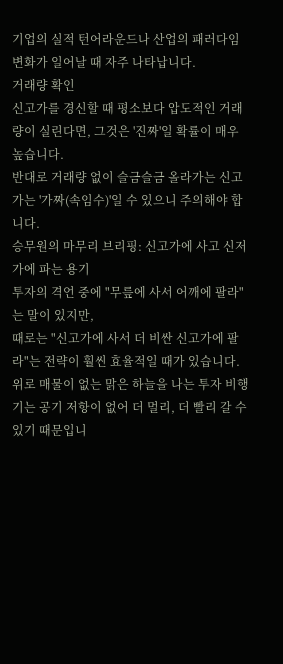기업의 실적 턴어라운드나 산업의 패러다임 변화가 일어날 때 자주 나타납니다.
거래량 확인
신고가를 경신할 때 평소보다 압도적인 거래량이 실린다면, 그것은 '진짜'일 확률이 매우 높습니다.
반대로 거래량 없이 슬금슬금 올라가는 신고가는 '가짜(속임수)'일 수 있으니 주의해야 합니다.
승무원의 마무리 브리핑: 신고가에 사고 신저가에 파는 용기
투자의 격언 중에 "무릎에 사서 어깨에 팔라"는 말이 있지만,
때로는 "신고가에 사서 더 비싼 신고가에 팔라"는 전략이 훨씬 효율적일 때가 있습니다.
위로 매물이 없는 맑은 하늘을 나는 투자 비행기는 공기 저항이 없어 더 멀리, 더 빨리 갈 수 있기 때문입니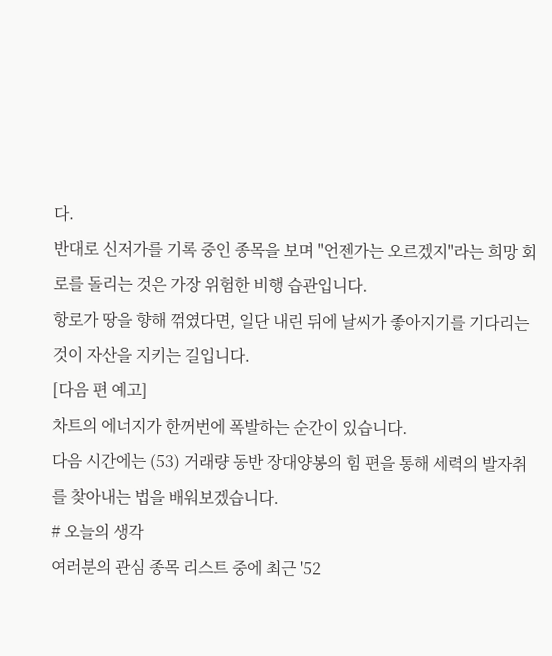다.
반대로 신저가를 기록 중인 종목을 보며 "언젠가는 오르겠지"라는 희망 회로를 돌리는 것은 가장 위험한 비행 습관입니다.
항로가 땅을 향해 꺾였다면, 일단 내린 뒤에 날씨가 좋아지기를 기다리는 것이 자산을 지키는 길입니다.
[다음 편 예고]
차트의 에너지가 한꺼번에 폭발하는 순간이 있습니다.
다음 시간에는 (53) 거래량 동반 장대양봉의 힘 편을 통해 세력의 발자취를 찾아내는 법을 배워보겠습니다.
# 오늘의 생각
여러분의 관심 종목 리스트 중에 최근 '52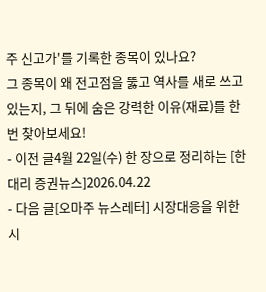주 신고가'를 기록한 종목이 있나요?
그 종목이 왜 전고점을 뚫고 역사를 새로 쓰고 있는지, 그 뒤에 숨은 강력한 이유(재료)를 한 번 찾아보세요!
- 이전 글4월 22일(수) 한 장으로 정리하는 [한대리 증권뉴스]2026.04.22
- 다음 글[오마주 뉴스레터] 시장대응을 위한 시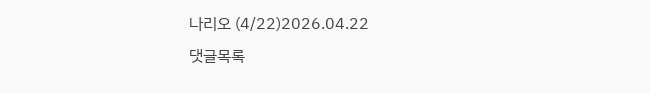나리오 (4/22)2026.04.22
댓글목록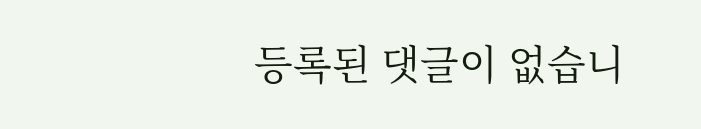등록된 댓글이 없습니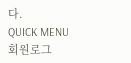다.
QUICK MENU
회원로그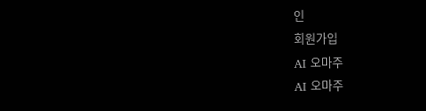인
회원가입
AI 오마주
AI 오마주